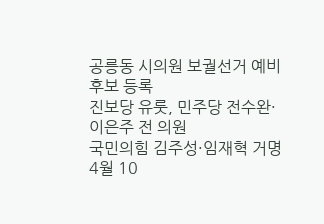공릉동 시의원 보궐선거 예비후보 등록
진보당 유룻, 민주당 전수완·이은주 전 의원
국민의힘 김주성·임재혁 거명
4월 10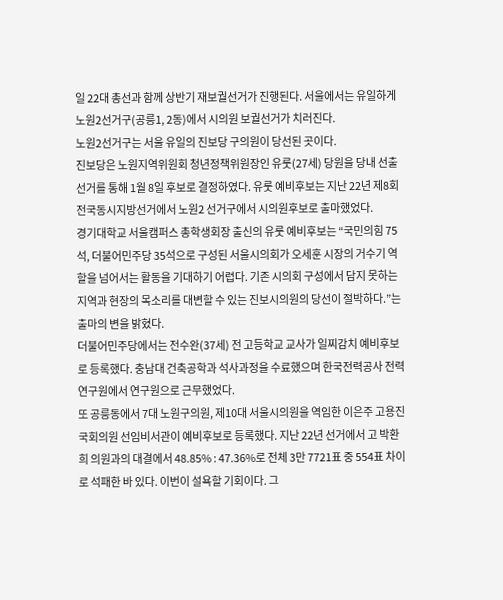일 22대 총선과 함께 상반기 재보궐선거가 진행된다. 서울에서는 유일하게 노원2선거구(공릉1, 2동)에서 시의원 보궐선거가 치러진다.
노원2선거구는 서울 유일의 진보당 구의원이 당선된 곳이다.
진보당은 노원지역위원회 청년정책위원장인 유룻(27세) 당원을 당내 선출선거를 통해 1월 8일 후보로 결정하였다. 유룻 예비후보는 지난 22년 제8회 전국동시지방선거에서 노원2 선거구에서 시의원후보로 출마했었다.
경기대학교 서울캠퍼스 총학생회장 출신의 유룻 예비후보는 “국민의힘 75석, 더불어민주당 35석으로 구성된 서울시의회가 오세훈 시장의 거수기 역할을 넘어서는 활동을 기대하기 어렵다. 기존 시의회 구성에서 담지 못하는 지역과 현장의 목소리를 대변할 수 있는 진보시의원의 당선이 절박하다.”는 출마의 변을 밝혔다.
더불어민주당에서는 전수완(37세) 전 고등학교 교사가 일찌감치 예비후보로 등록했다. 충남대 건축공학과 석사과정을 수료했으며 한국전력공사 전력연구원에서 연구원으로 근무했었다.
또 공릉동에서 7대 노원구의원, 제10대 서울시의원을 역임한 이은주 고용진 국회의원 선임비서관이 예비후보로 등록했다. 지난 22년 선거에서 고 박환희 의원과의 대결에서 48.85% : 47.36%로 전체 3만 7721표 중 554표 차이로 석패한 바 있다. 이번이 설욕할 기회이다. 그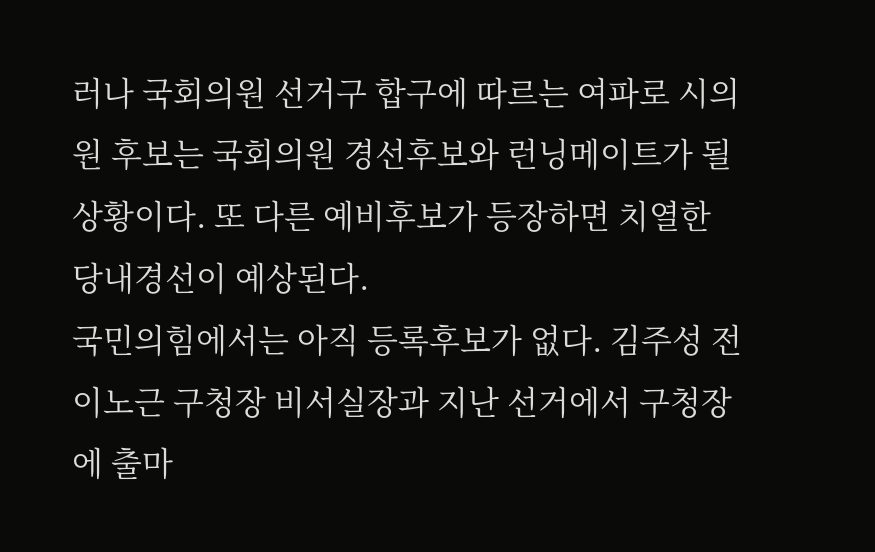러나 국회의원 선거구 합구에 따르는 여파로 시의원 후보는 국회의원 경선후보와 런닝메이트가 될 상황이다. 또 다른 예비후보가 등장하면 치열한 당내경선이 예상된다.
국민의힘에서는 아직 등록후보가 없다. 김주성 전 이노근 구청장 비서실장과 지난 선거에서 구청장에 출마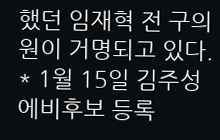했던 임재혁 전 구의원이 거명되고 있다.
* 1월 15일 김주성 에비후보 등록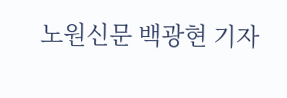노원신문 백광현 기자